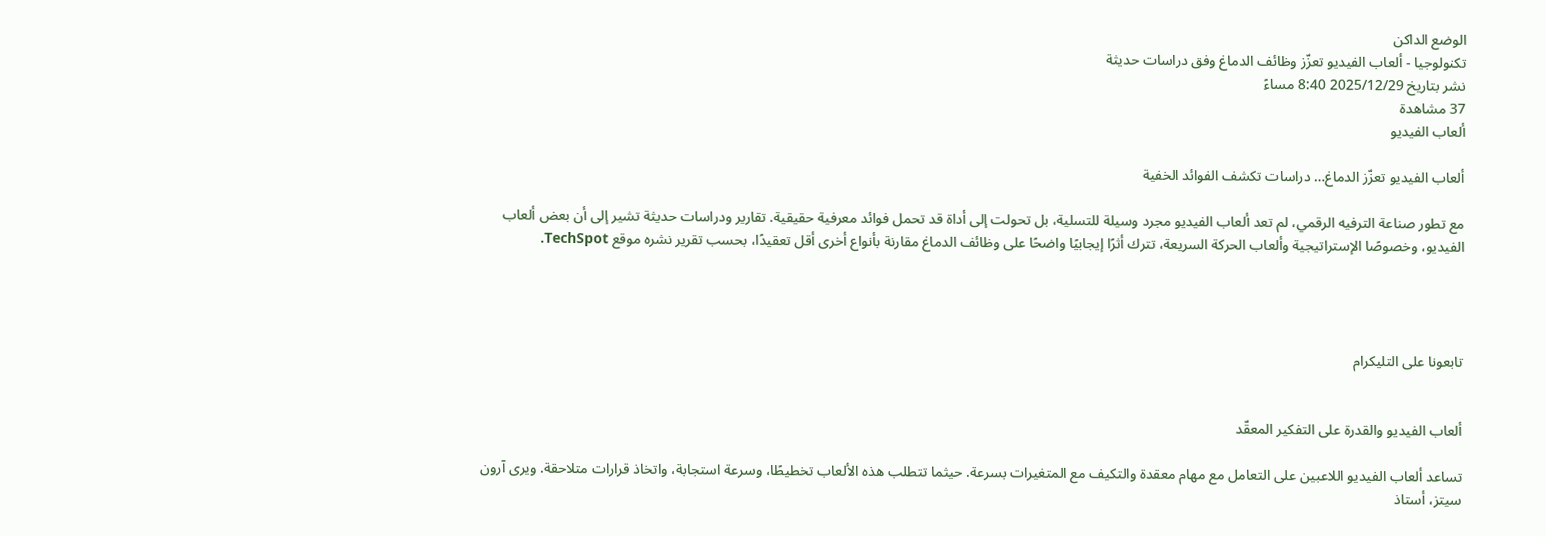الوضع الداكن
تكنولوجيا - ألعاب الفيديو تعزّز وظائف الدماغ وفق دراسات حديثة
نشر بتاريخ 2025/12/29 8:40 مساءً
37 مشاهدة
ألعاب الفيديو

ألعاب الفيديو تعزّز الدماغ… دراسات تكشف الفوائد الخفية

مع تطور صناعة الترفيه الرقمي، لم تعد ألعاب الفيديو مجرد وسيلة للتسلية، بل تحولت إلى أداة قد تحمل فوائد معرفية حقيقية. تقارير ودراسات حديثة تشير إلى أن بعض ألعاب الفيديو، وخصوصًا الإستراتيجية وألعاب الحركة السريعة، تترك أثرًا إيجابيًا واضحًا على وظائف الدماغ مقارنة بأنواع أخرى أقل تعقيدًا، بحسب تقرير نشره موقع TechSpot.




تابعونا على التليكرام


ألعاب الفيديو والقدرة على التفكير المعقّد

تساعد ألعاب الفيديو اللاعبين على التعامل مع مهام معقدة والتكيف مع المتغيرات بسرعة. حيثما تتطلب هذه الألعاب تخطيطًا، وسرعة استجابة، واتخاذ قرارات متلاحقة. ويرى آرون سيتز، أستاذ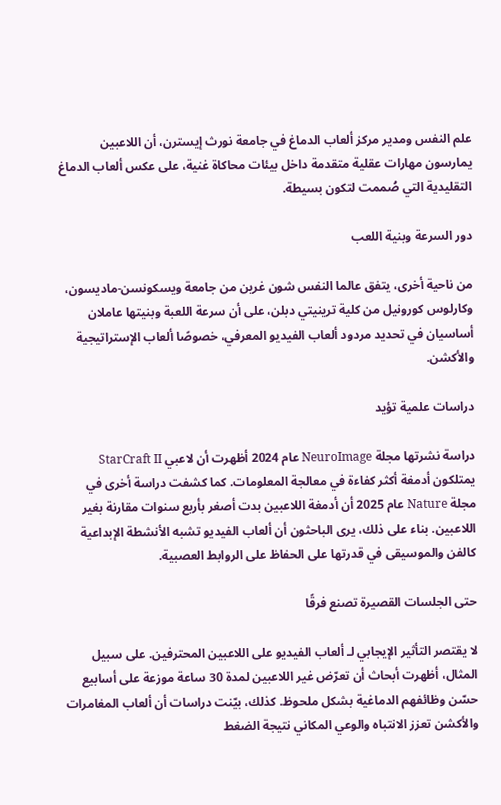علم النفس ومدير مركز ألعاب الدماغ في جامعة نورث إيسترن، أن اللاعبين يمارسون مهارات عقلية متقدمة داخل بيئات محاكاة غنية، على عكس ألعاب الدماغ التقليدية التي صُممت لتكون بسيطة.

دور السرعة وبنية اللعب

من ناحية أخرى، يتفق عالما النفس شون غرين من جامعة ويسكونسن-ماديسون، وكارلوس كورونيل من كلية ترينيتي دبلن، على أن سرعة اللعبة وبنيتها عاملان أساسيان في تحديد مردود ألعاب الفيديو المعرفي، خصوصًا ألعاب الإستراتيجية والأكشن.

دراسات علمية تؤيد

دراسة نشرتها مجلة NeuroImage عام 2024 أظهرت أن لاعبي StarCraft II يمتلكون أدمغة أكثر كفاءة في معالجة المعلومات. كما كشفت دراسة أخرى في مجلة Nature عام 2025 أن أدمغة اللاعبين بدت أصغر بأربع سنوات مقارنة بغير اللاعبين. بناء على ذلك، يرى الباحثون أن ألعاب الفيديو تشبه الأنشطة الإبداعية كالفن والموسيقى في قدرتها على الحفاظ على الروابط العصبية.

حتى الجلسات القصيرة تصنع فرقًا

لا يقتصر التأثير الإيجابي لـ ألعاب الفيديو على اللاعبين المحترفين. على سبيل المثال، أظهرت أبحاث أن تعرّض غير اللاعبين لمدة 30 ساعة موزعة على أسابيع حسّن وظائفهم الدماغية بشكل ملحوظ. كذلك، بيّنت دراسات أن ألعاب المغامرات والأكشن تعزز الانتباه والوعي المكاني نتيجة الضغط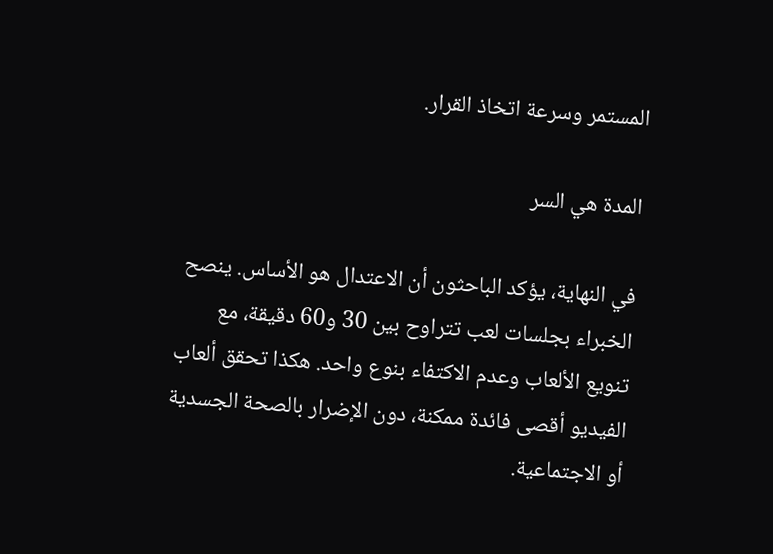المستمر وسرعة اتخاذ القرار.

المدة هي السر

في النهاية، يؤكد الباحثون أن الاعتدال هو الأساس. ينصح الخبراء بجلسات لعب تتراوح بين 30 و60 دقيقة، مع تنويع الألعاب وعدم الاكتفاء بنوع واحد. هكذا تحقق ألعاب الفيديو أقصى فائدة ممكنة، دون الإضرار بالصحة الجسدية أو الاجتماعية.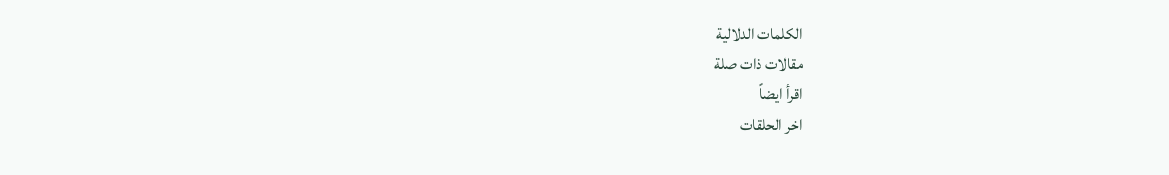الكلمات الدلالية
مقالات ذات صلة
اقرأ ايضاً
اخر الحلقات